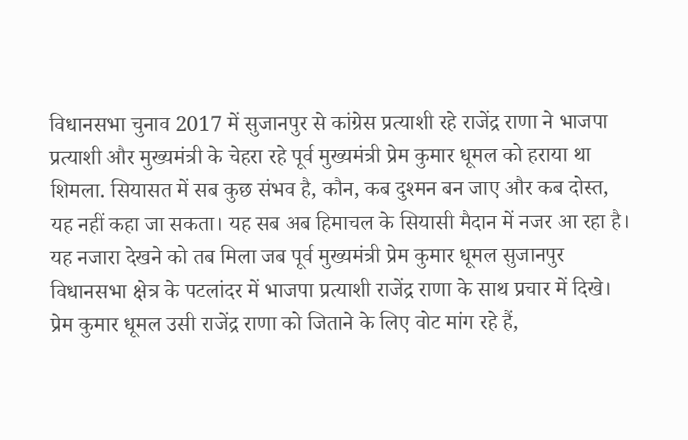विधानसभा चुनाव 2017 में सुजानपुर से कांग्रेस प्रत्याशी रहे राजेंद्र राणा ने भाजपा प्रत्याशी और मुख्यमंत्री के चेहरा रहे पूर्व मुख्यमंत्री प्रेम कुमार धूमल को हराया था
शिमला. सियासत में सब कुछ संभव है, कौन, कब दुश्मन बन जाए और कब दोस्त, यह नहीं कहा जा सकता। यह सब अब हिमाचल के सियासी मैदान में नजर आ रहा है। यह नजारा देखने को तब मिला जब पूर्व मुख्यमंत्री प्रेम कुमार धूमल सुजानपुर विधानसभा क्षेत्र के पटलांदर में भाजपा प्रत्याशी राजेंद्र राणा के साथ प्रचार में दिखे। प्रेम कुमार धूमल उसी राजेंद्र राणा को जिताने के लिए वोट मांग रहे हैं,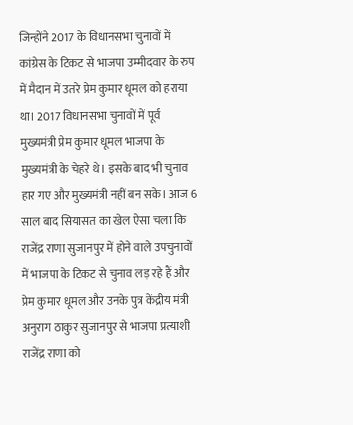जिन्होंने 2017 के विधानसभा चुनावों में कांग्रेस के टिकट से भाजपा उम्मीदवार के रुप में मैदान में उतरे प्रेम कुमार धूमल को हराया था। 2017 विधानसभा चुनावों में पूर्व मुख्यमंत्री प्रेम कुमार धूमल भाजपा के मुख्यमंत्री के चेहरे थे। इसके बाद भी चुनाव हार गए और मुख्यमंत्री नहीं बन सके। आज 6 साल बाद सियासत का खेल ऐसा चला कि राजेंद्र राणा सुजानपुर में होने वाले उपचुनावों में भाजपा के टिकट से चुनाव लड़ रहे हैं और प्रेम कुमार धूमल और उनके पुत्र केंद्रीय मंत्री अनुराग ठाकुर सुजानपुर से भाजपा प्रत्याशी राजेंद्र राणा को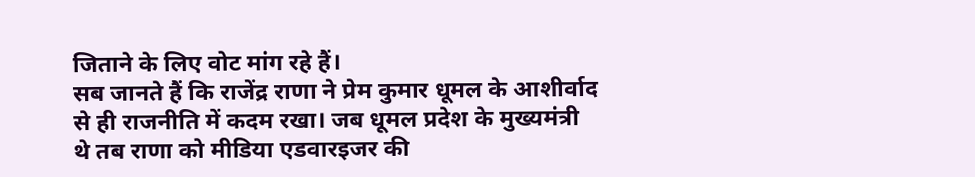जिताने के लिए वोट मांग रहे हैं।
सब जानते हैं कि राजेंद्र राणा ने प्रेम कुमार धूमल के आशीर्वाद से ही राजनीति में कदम रखा। जब धूमल प्रदेश के मुख्यमंत्री थे तब राणा को मीडिया एडवारइजर की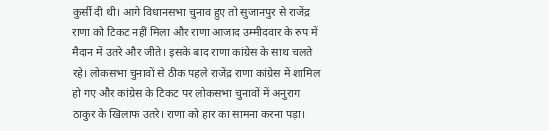कुर्सी दी थी। आगे विधानसभा चुनाव हुए तो सुजानपुर से राजेंद्र राणा को टिकट नहीं मिला और राणा आजाद उम्मीदवार के रुप में मैदान में उतरे और जीते। इसके बाद राणा कांग्रेस के साथ चलते रहे। लोकसभा चुनावों से ठीक पहले राजेंद्र राणा कांग्रेस में शामिल हो गए और कांग्रेस के टिकट पर लोकसभा चुनावों में अनुराग ठाकुर के खिलाफ उतरे। राणा को हार का सामना करना पड़ा।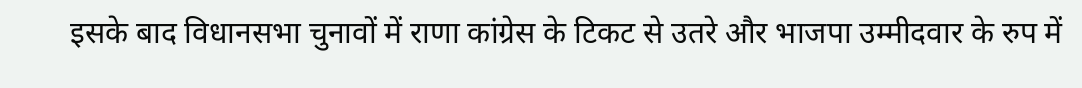इसके बाद विधानसभा चुनावों में राणा कांग्रेस के टिकट से उतरे और भाजपा उम्मीदवार के रुप में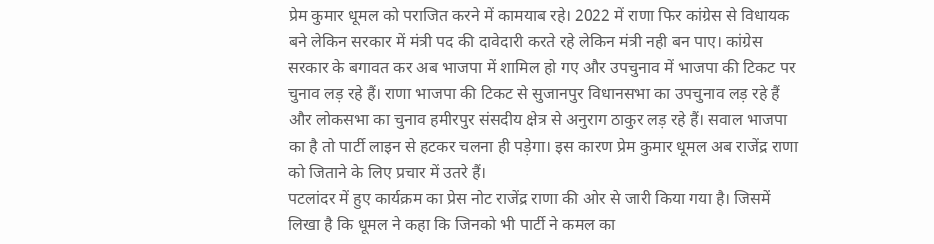प्रेम कुमार धूमल को पराजित करने में कामयाब रहे। 2022 में राणा फिर कांग्रेस से विधायक बने लेकिन सरकार में मंत्री पद की दावेदारी करते रहे लेकिन मंत्री नही बन पाए। कांग्रेस सरकार के बगावत कर अब भाजपा में शामिल हो गए और उपचुनाव में भाजपा की टिकट पर चुनाव लड़ रहे हैं। राणा भाजपा की टिकट से सुजानपुर विधानसभा का उपचुनाव लड़ रहे हैं और लोकसभा का चुनाव हमीरपुर संसदीय क्षेत्र से अनुराग ठाकुर लड़ रहे हैं। सवाल भाजपा का है तो पार्टी लाइन से हटकर चलना ही पड़ेगा। इस कारण प्रेम कुमार धूमल अब राजेंद्र राणा को जिताने के लिए प्रचार में उतरे हैं।
पटलांदर में हुए कार्यक्रम का प्रेस नोट राजेंद्र राणा की ओर से जारी किया गया है। जिसमें लिखा है कि धूमल ने कहा कि जिनको भी पार्टी ने कमल का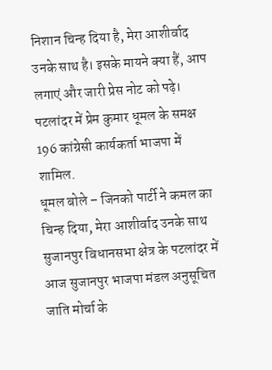निशान चिन्ह दिया है, मेरा आशीर्वाद उनके साथ है। इसके मायने क्या हैं, आप लगाएं और जारी प्रेस नोट को पढ़े।
पटलांदर में प्रेम कुमार धूमल के समक्ष 196 कांग्रेसी कार्यकर्ता भाजपा में शामिल.
धूमल बोले – जिनको पार्टी ने कमल का चिन्ह दिया, मेरा आशीर्वाद उनके साथ
सुजानपुर विधानसभा क्षेत्र के पटलांदर में आज सुजानपुर भाजपा मंडल अनुसूचित जाति मोर्चा के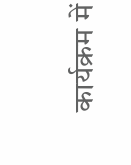कार्यक्रम में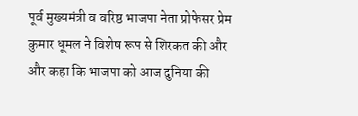पूर्व मुख्यमंत्री व वरिष्ठ भाजपा नेता प्रोफेसर प्रेम कुमार धूमल ने विशेष रूप से शिरकत की और और कहा कि भाजपा को आज दुनिया की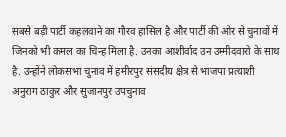सबसे बड़ी पार्टी कहलवाने का गौरव हासिल है और पार्टी की ओर से चुनावों में जिनको भी कमल का चिन्ह मिला है. उनका आशीर्वाद उन उम्मीदवारो के साथ है. उन्होंने लोकसभा चुनाव में हमीरपुर संसदीय क्षेत्र से भाजपा प्रत्याशी अनुराग ठाकुर और सुजानपुर उपचुनाव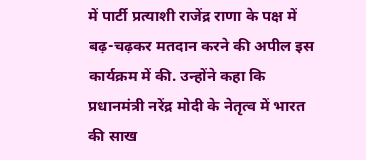में पार्टी प्रत्याशी राजेंद्र राणा के पक्ष में बढ़-चढ़कर मतदान करने की अपील इस कार्यक्रम में की. उन्होंने कहा कि प्रधानमंत्री नरेंद्र मोदी के नेतृत्व में भारत की साख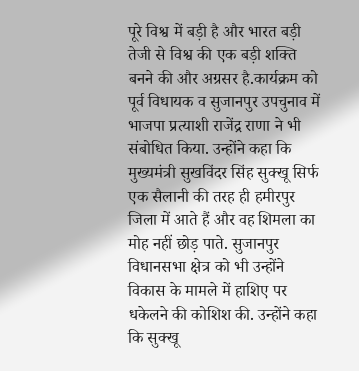पूरे विश्व में बड़ी है और भारत बड़ी तेजी से विश्व की एक बड़ी शक्ति बनने की और अग्रसर है.कार्यक्रम को पूर्व विधायक व सुजानपुर उपचुनाव में भाजपा प्रत्याशी राजेंद्र राणा ने भी संबोधित किया. उन्होंने कहा कि मुख्यमंत्री सुखविंदर सिंह सुक्खू सिर्फ एक सैलानी की तरह ही हमीरपुर जिला में आते हैं और वह शिमला का मोह नहीं छोड़ पाते. सुजानपुर विधानसभा क्षेत्र को भी उन्होंने विकास के मामले में हाशिए पर धकेलने की कोशिश की. उन्होंने कहा कि सुक्खू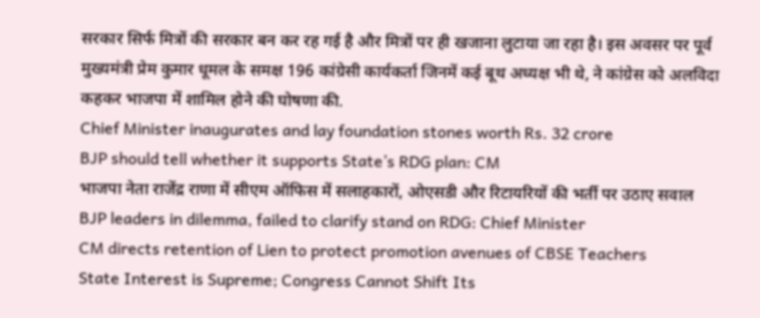सरकार सिर्फ मित्रों की सरकार बन कर रह गई है और मित्रों पर ही खजाना लुटाया जा रहा है। इस अवसर पर पूर्व मुख्यमंत्री प्रेम कुमार धूमल के समक्ष 196 कांग्रेसी कार्यकर्ता जिनमें कई बूथ अध्यक्ष भी थे, ने कांग्रेस को अलविदा कहकर भाजपा में शामिल होने की घोषणा की.
Chief Minister inaugurates and lay foundation stones worth Rs. 32 crore
BJP should tell whether it supports State’s RDG plan: CM
भाजपा नेता राजेंद्र राणा में सीएम ऑफिस में सलाहकारों, ओएसडी और रिटायरियों की भर्ती पर उठाए सवाल
BJP leaders in dilemma, failed to clarify stand on RDG: Chief Minister
CM directs retention of Lien to protect promotion avenues of CBSE Teachers
State Interest is Supreme; Congress Cannot Shift Its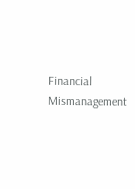Financial Mismanagement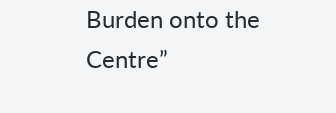Burden onto the Centre”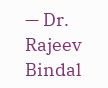— Dr. Rajeev Bindal